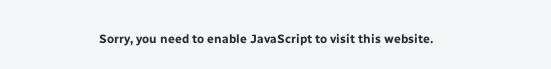Sorry, you need to enable JavaScript to visit this website.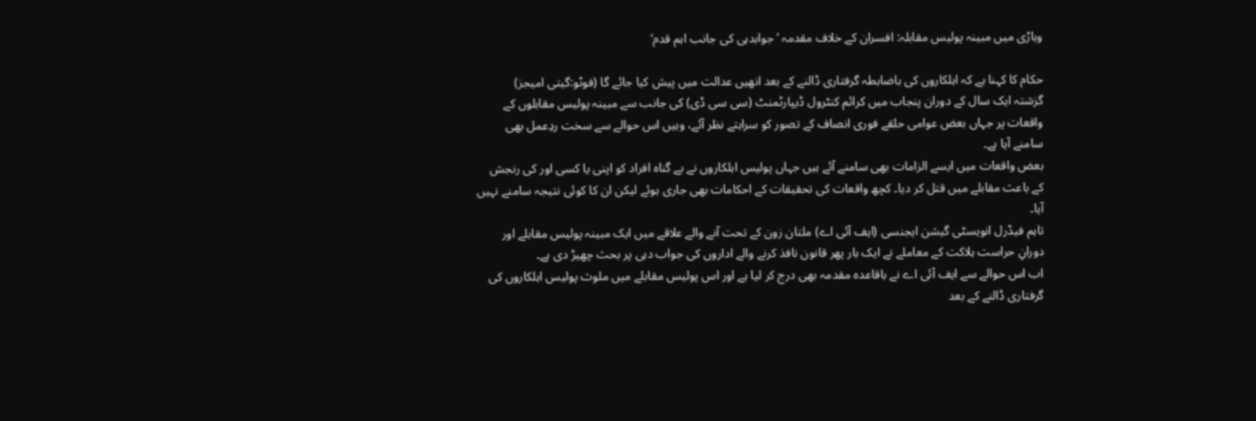وہاڑی میں مبینہ پولیس مقابلہ: افسران کے خلاف مقدمہ ’جوابدہی کی جانب اہم قدم‘

حکام کا کہنا ہے کہ اہلکاروں کی باضابطہ گرفتاری ڈالنے کے بعد انھیں عدالت میں پیش کیا جائے گا (فوٹو:گیتی امیجز)
گزشتہ ایک سال کے دوران پنجاب میں کرائم کنٹرول ڈیپارٹمنٹ (سی سی ڈی) کی جانب سے مبینہ پولیس مقابلوں کے واقعات پر جہاں بعض عوامی حلقے فوری انصاف کے تصور کو سراہتے نظر آئے، وہیں اس حوالے سے سخت ردِعمل بھی سامنے آیا ہے۔
بعض واقعات میں ایسے الزامات بھی سامنے آئے ہیں جہاں پولیس اہلکاروں نے بے گناہ افراد کو اپنی یا کسی اور کی رنجش کے باعث مقابلے میں قتل کر دیا۔ کچھ واقعات کی تحقیقات کے احکامات بھی جاری ہوئے لیکن ان کا کوئی نتیجہ سامنے نہیں آیا۔
تاہم فیڈرل انویسٹی گیشن ایجنسی (ایف آئی اے) ملتان زون کے تحت آنے والے علاقے میں ایک مبینہ پولیس مقابلے اور دورانِ حراست ہلاکت کے معاملے نے ایک بار پھر قانون نافذ کرنے والے اداروں کی جواب دہی پر بحث چھیڑ دی ہے۔
اب اس حوالے سے ایف آئی اے نے باقاعدہ مقدمہ بھی درج کر لیا ہے اور اس پولیس مقابلے میں ملوث پولیس اہلکاروں کی گرفتاری ڈالنے کے بعد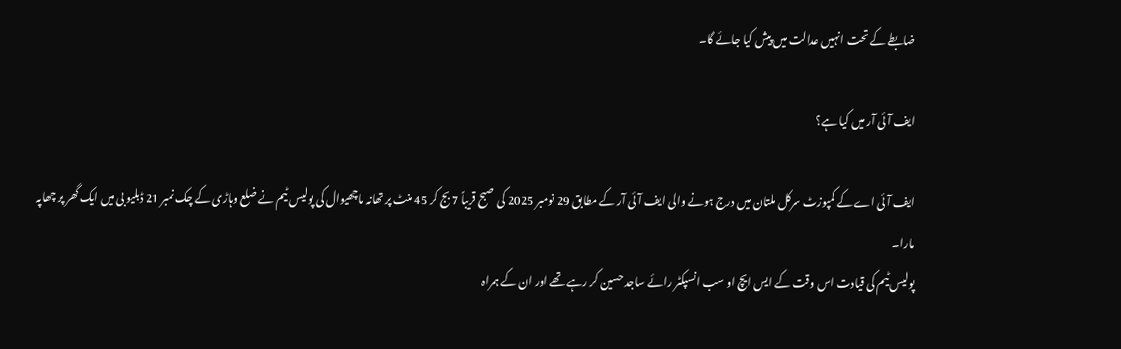ضابطے کے تحت انہیں عدالت میں پیش کیا جائے گا۔

ایف آئی آر میں کیا ہے؟

ایف آئی اے کے کمپوزٹ سرکل ملتان میں درج ہونے والی ایف آئی آر کے مطابق 29 نومبر 2025 کی صبح قریباً 7 بج کر 45 منٹ پر تھانہ ماچھیوال کی پولیس ٹیم نے ضلع وہاڑی کے چک نمبر 21 ڈبلیو بی میں ایک گھر پر چھاپہ مارا۔
پولیس ٹیم کی قیادت اس وقت کے ایس ایچ او سب انسپکٹر رائے ساجد حسین کر رہے تھے اور ان کے ہمراہ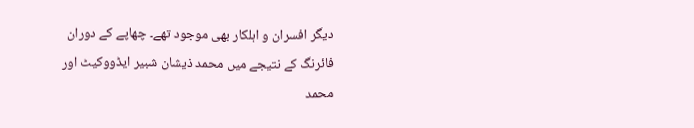دیگر افسران و اہلکار بھی موجود تھے۔ چھاپے کے دوران فائرنگ کے نتیجے میں محمد ذیشان شبیر ایڈووکیٹ اور محمد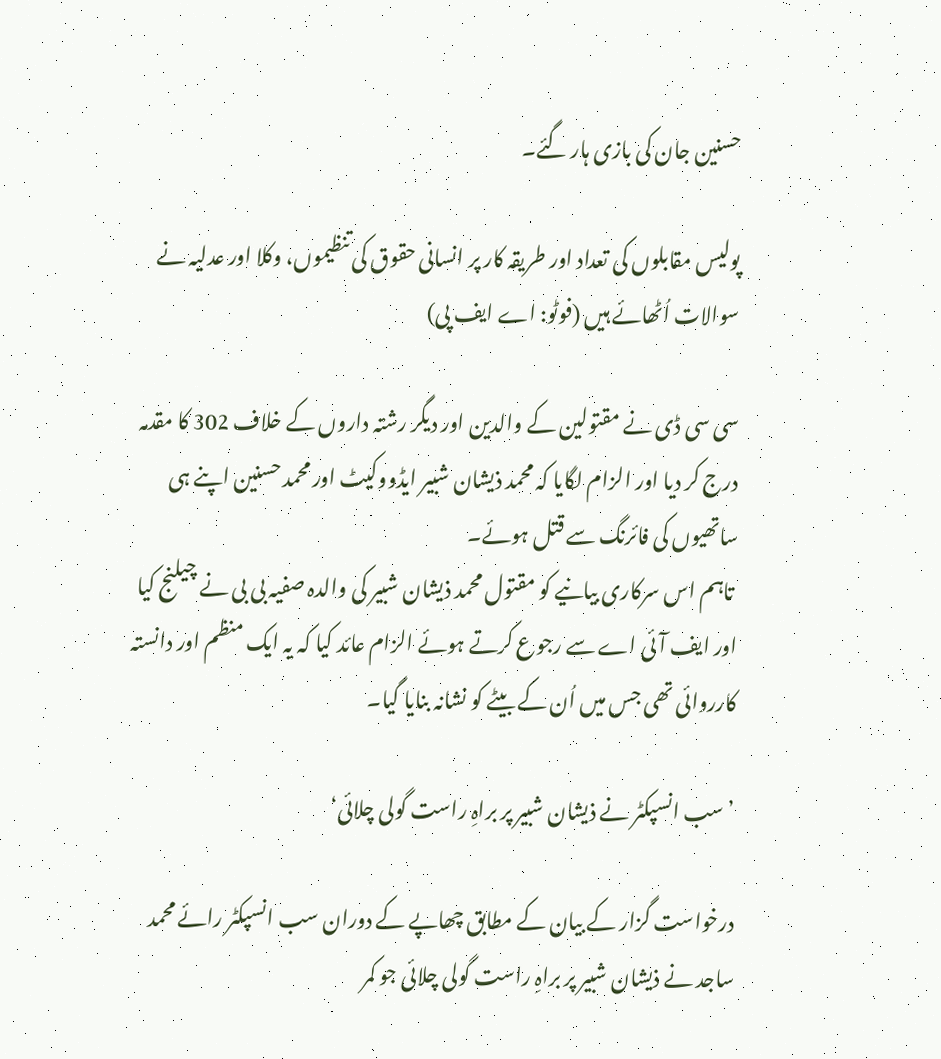حسنین جان کی بازی ہار گئے۔

پولیس مقابلوں کی تعداد اور طریقہ کار پر انسانی حقوق کی تنظیموں، وکلا اور عدلیہ نے  سوالات اُٹھائے ہیں (فوٹو: اے ایف پی)

سی سی ڈی نے مقتولین کے والدین اور دیگر رشتہ داروں کے خلاف 302 کا مقدمہ درج کر دیا اور الزام لگایا کہ محمد ذیشان شبیر ایڈووکیٹ اور محمد حسنین اپنے ہی ساتھیوں کی فائرنگ سے قتل ہوئے۔
 تاہم اس سرکاری بیانیے کو مقتول محمد ذیشان شبیر کی والدہ صفیہ بی بی نے چیلنج کیا اور ایف آئی اے سے رجوع کرتے ہوئے الزام عائد کیا کہ یہ ایک منظم اور دانستہ کارروائی تھی جس میں اُن کے بیٹے کو نشانہ بنایا گیا۔

’سب انسپکٹر نے ذیشان شبیر پر براہِ راست گولی چلائی‘

درخواست گزار کے بیان کے مطابق چھاپے کے دوران سب انسپکٹر رائے محمد ساجد نے ذیشان شبیر پر براہِ راست گولی چلائی جو کمر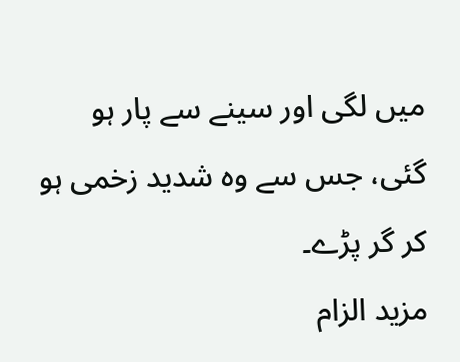میں لگی اور سینے سے پار ہو گئی، جس سے وہ شدید زخمی ہو کر گر پڑے۔
مزید الزام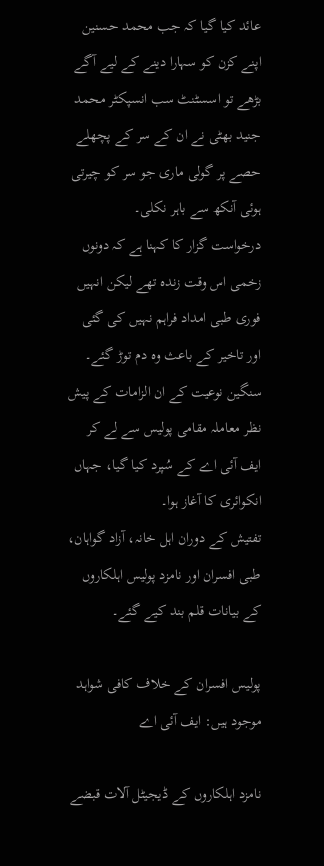عائد کیا گیا کہ جب محمد حسنین اپنے کزن کو سہارا دینے کے لیے آگے بڑھے تو اسسٹنٹ سب انسپکٹر محمد جنید بھٹی نے ان کے سر کے پچھلے حصے پر گولی ماری جو سر کو چیرتی ہوئی آنکھ سے باہر نکلی۔
درخواست گزار کا کہنا ہے کہ دونوں زخمی اس وقت زندہ تھے لیکن انہیں فوری طبی امداد فراہم نہیں کی گئی اور تاخیر کے باعث وہ دم توڑ گئے۔
سنگین نوعیت کے ان الزامات کے پیش نظر معاملہ مقامی پولیس سے لے کر ایف آئی اے کے سُپرد کیا گیا، جہاں انکوائری کا آغاز ہوا۔
تفتیش کے دوران اہل خانہ، آزاد گواہان، طبی افسران اور نامزد پولیس اہلکاروں کے بیانات قلم بند کیے گئے۔

پولیس افسران کے خلاف کافی شواہد موجود ہیں: ایف آئی اے

نامزد اہلکاروں کے ڈیجیٹل آلات قبضے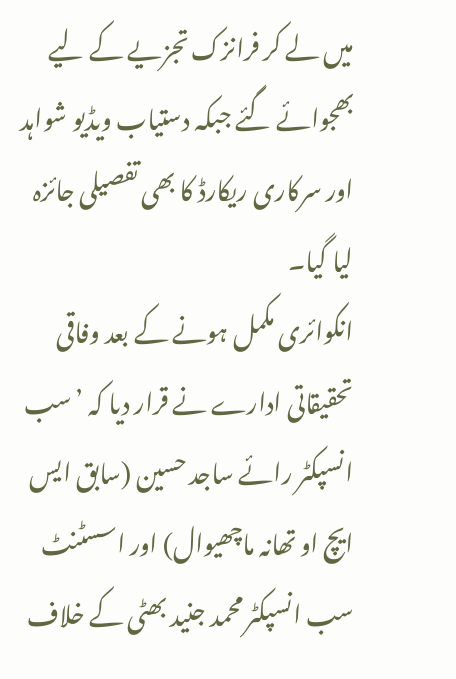میں لے کر فرانزک تجزیے کے لیے بھجوائے گئے جبکہ دستیاب ویڈیو شواہد اور سرکاری ریکارڈ کا بھی تفصیلی جائزہ لیا گیا۔
انکوائری مکمل ہونے کے بعد وفاقی تحقیقاتی ادارے نے قرار دیا کہ ’سب انسپکٹر رائے ساجد حسین (سابق ایس ایچ او تھانہ ماچھیوال) اور اسسٹنٹ سب انسپکٹر محمد جنید بھٹی کے خلاف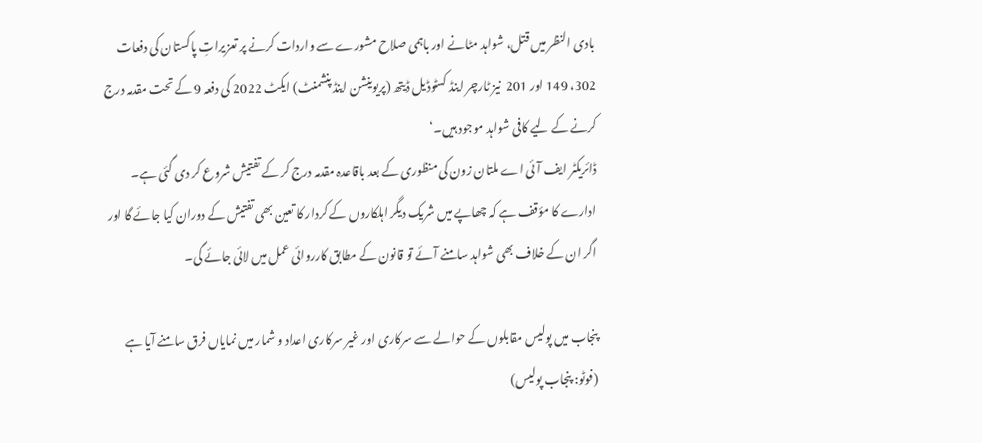بادی النظر میں قتل، شواہد مٹانے اور باہمی صلاح مشورے سے واردات کرنے پر تعزیراتِ پاکستان کی دفعات 302، 149 اور 201  نیز ٹارچر اینڈ کسٹوڈیل ڈیتھ (پریوینشن اینڈ پنشمنٹ) ایکٹ 2022 کی دفعہ 9 کے تحت مقدمہ درج کرنے کے لیے کافی شواہد موجود ہیں۔‘
ڈائریکٹر ایف آئی اے ملتان زون کی منظوری کے بعد باقاعدہ مقدمہ درج کر کے تفتیش شروع کر دی گئی ہے۔
ادارے کا مؤقف ہے کہ چھاپے میں شریک دیگر اہلکاروں کے کردار کا تعین بھی تفتیش کے دوران کیا جائے گا اور اگر ان کے خلاف بھی شواہد سامنے آئے تو قانون کے مطابق کارروائی عمل میں لائی جائے گی۔

پنجاب میں پولیس مقابلوں کے حوالے سے سرکاری اور غیر سرکاری اعداد و شمار میں نمایاں فرق سامنے آیا ہے (فوٹو: پنجاب پولیس)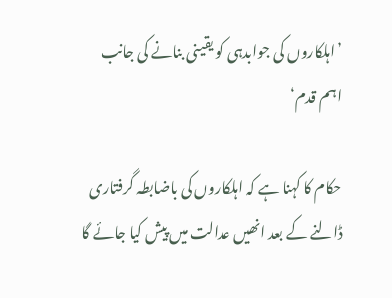’اہلکاروں کی جوابدہی کو یقینی بنانے کی جانب اہم قدم‘

حکام کا کہنا ہے کہ اہلکاروں کی باضابطہ گرفتاری ڈالنے کے بعد انھیں عدالت میں پیش کیا جائے گا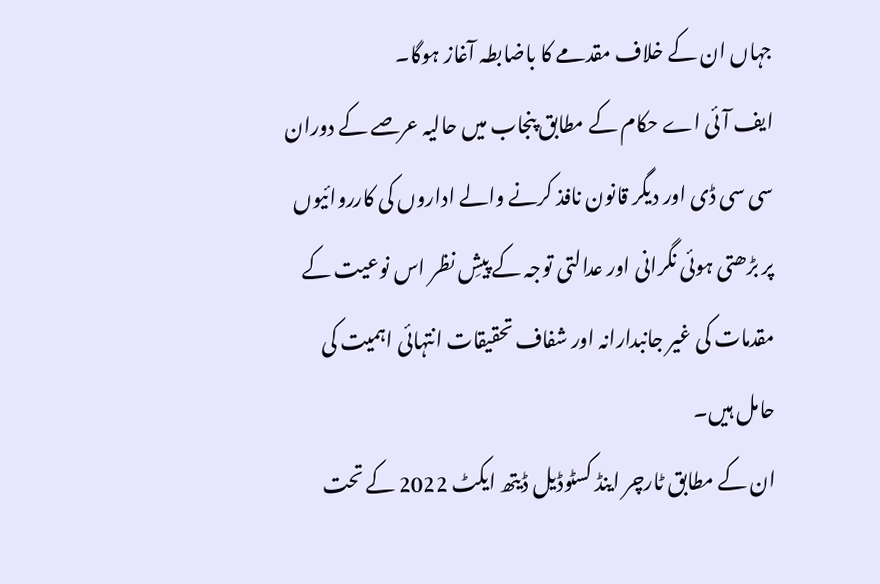جہاں ان کے خلاف مقدمے کا باضابطہ آغاز ہوگا۔
ایف آئی اے حکام کے مطابق پنجاب میں حالیہ عرصے کے دوران سی سی ڈی اور دیگر قانون نافذ کرنے والے اداروں کی کارروائیوں پر بڑھتی ہوئی نگرانی اور عدالتی توجہ کے پیشِ نظر اس نوعیت کے مقدمات کی غیر جانبدارانہ اور شفاف تحقیقات انتہائی اہمیت کی حامل ہیں۔
ان کے مطابق ٹارچر اینڈ کسٹوڈیل ڈیتھ ایکٹ 2022 کے تحت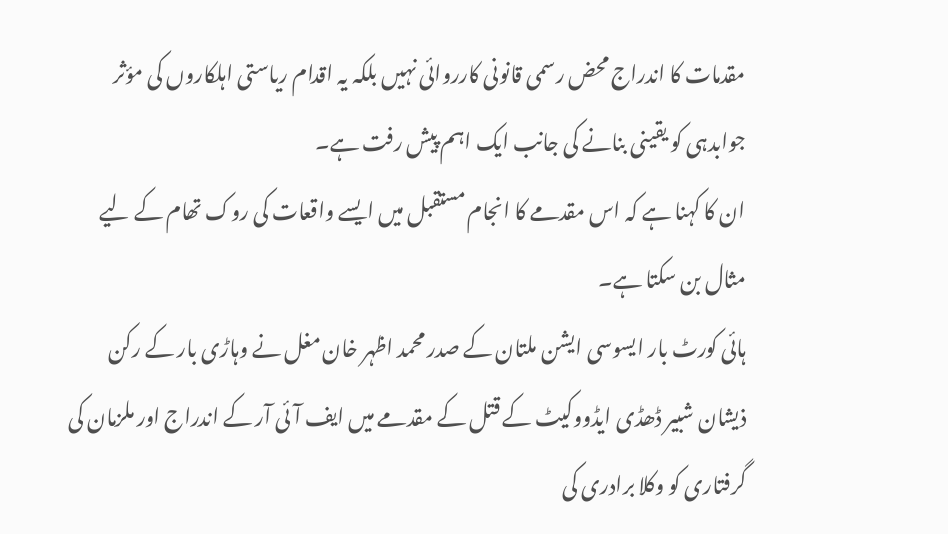مقدمات کا اندراج محض رسمی قانونی کارروائی نہیں بلکہ یہ اقدام ریاستی اہلکاروں کی مؤثر جوابدہی کو یقینی بنانے کی جانب ایک اہم پیش رفت ہے۔
ان کا کہنا ہے کہ اس مقدمے کا انجام مستقبل میں ایسے واقعات کی روک تھام کے لیے مثال بن سکتا ہے۔
ہائی کورٹ بار ایسوسی ایشن ملتان کے صدر محمد اظہر خان مغل نے وہاڑی بار کے رکن ذیشان شبیر ڈھڈی ایڈووکیٹ کے قتل کے مقدمے میں ایف آئی آر کے اندراج اور ملزمان کی گرفتاری کو وکلا برادری کی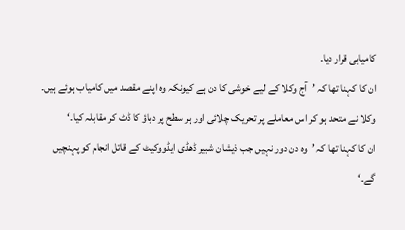کامیابی قرار دیا۔
ان کا کہنا تھا کہ ’آج وکلا کے لیے خوشی کا دن ہے کیونکہ وہ اپنے مقصد میں کامیاب ہوئے ہیں۔ وکلا نے متحد ہو کر اس معاملے پر تحریک چلائی اور ہر سطح پر دباؤ کا ڈٹ کر مقابلہ کیا۔‘
ان کا کہنا تھا کہ ’وہ دن دور نہیں جب ذیشان شبیر ڈھڈی ایڈووکیٹ کے قاتل انجام کو پہنچیں گے۔‘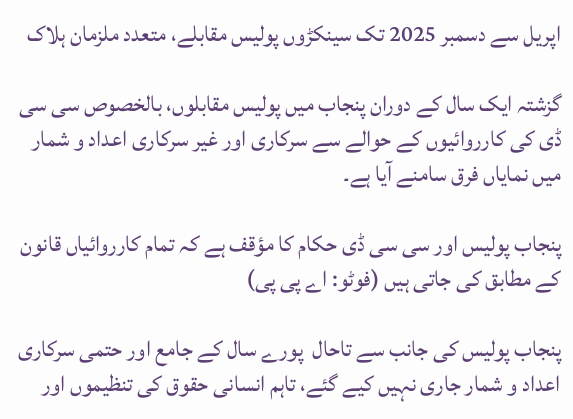اپریل سے دسمبر 2025 تک سینکڑوں پولیس مقابلے، متعدد ملزمان ہلاک

گزشتہ ایک سال کے دوران پنجاب میں پولیس مقابلوں، بالخصوص سی سی ڈی کی کارروائیوں کے حوالے سے سرکاری اور غیر سرکاری اعداد و شمار میں نمایاں فرق سامنے آیا ہے۔

پنجاب پولیس اور سی سی ڈی حکام کا مؤقف ہے کہ تمام کارروائیاں قانون کے مطابق کی جاتی ہیں (فوٹو: اے پی پی)

پنجاب پولیس کی جانب سے تاحال  پورے سال کے جامع اور حتمی سرکاری اعداد و شمار جاری نہیں کیے گئے، تاہم انسانی حقوق کی تنظیموں اور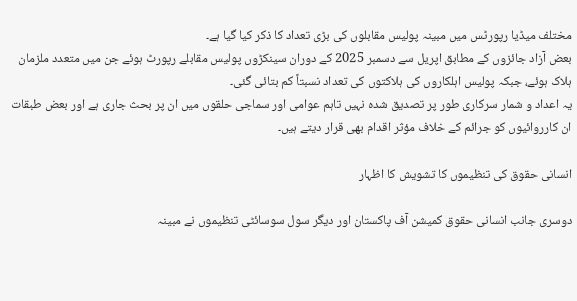مختلف میڈیا رپورٹس میں مبینہ پولیس مقابلوں کی بڑی تعداد کا ذکر کیا گیا ہے۔
بعض آزاد جائزوں کے مطابق اپریل سے دسمبر 2025 کے دوران سینکڑوں پولیس مقابلے رپورٹ ہوئے جن میں متعدد ملزمان ہلاک ہوئے، جبکہ پولیس اہلکاروں کی ہلاکتوں کی تعداد نسبتاً کم بتائی گئی۔
یہ اعداد و شمار سرکاری طور پر تصدیق شدہ نہیں تاہم عوامی اور سماجی حلقوں میں ان پر بحث جاری ہے اور بعض طبقات ان کارروائیوں کو جرائم کے خلاف مؤثر اقدام بھی قرار دیتے ہیں۔

انسانی حقوق کی تنظیموں کا تشویش کا اظہار

دوسری جانب انسانی حقوق کمیشن آف پاکستان اور دیگر سول سوسائٹی تنظیموں نے مبینہ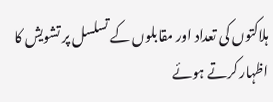ہلاکتوں کی تعداد اور مقابلوں کے تسلسل پر تشویش کا اظہار کرتے ہوئے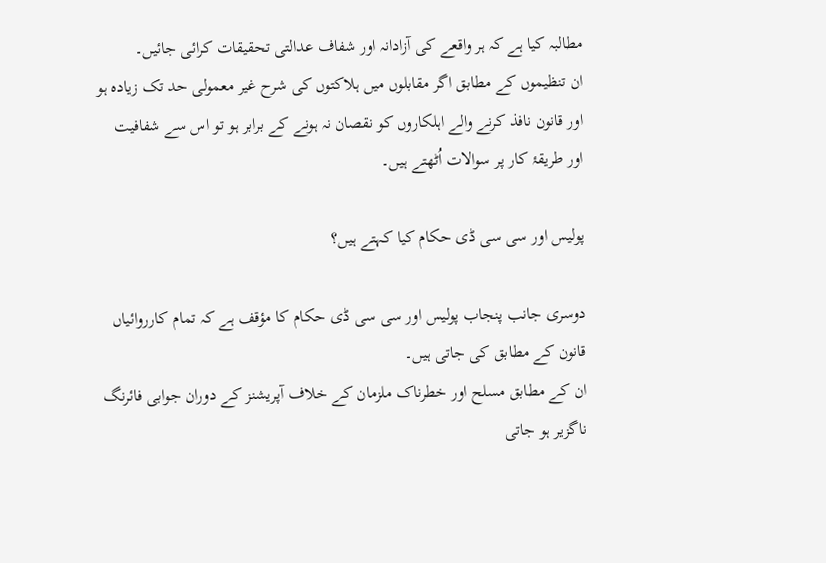مطالبہ کیا ہے کہ ہر واقعے کی آزادانہ اور شفاف عدالتی تحقیقات کرائی جائیں۔
ان تنظیموں کے مطابق اگر مقابلوں میں ہلاکتوں کی شرح غیر معمولی حد تک زیادہ ہو اور قانون نافذ کرنے والے اہلکاروں کو نقصان نہ ہونے کے برابر ہو تو اس سے شفافیت اور طریقۂ کار پر سوالات اُٹھتے ہیں۔

پولیس اور سی سی ڈی حکام کیا کہتے ہیں؟

دوسری جانب پنجاب پولیس اور سی سی ڈی حکام کا مؤقف ہے کہ تمام کارروائیاں قانون کے مطابق کی جاتی ہیں۔
ان کے مطابق مسلح اور خطرناک ملزمان کے خلاف آپریشنز کے دوران جوابی فائرنگ ناگزیر ہو جاتی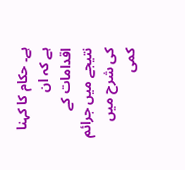ہے۔ حکام کا کہنا ہے کہ ان اقدامات کے نتیجے میں جرائم کی شرح میں کمی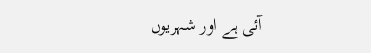آئی ہے اور شہریوں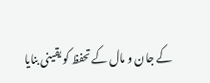کے جان و مال کے تحفظ کو یقینی بنایا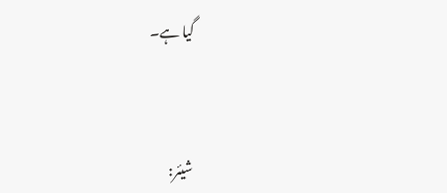گیا ہے۔



شیئر: